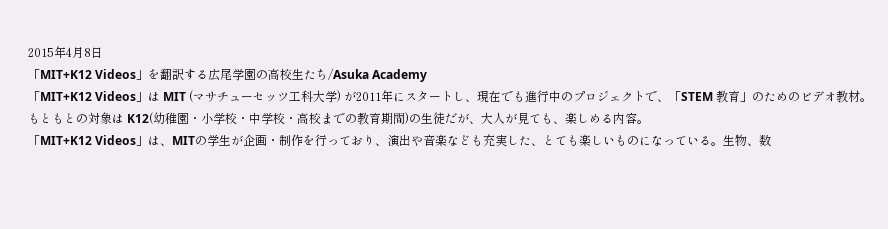2015年4月8日
「MIT+K12 Videos」を翻訳する広尾学園の高校生たち/Asuka Academy
「MIT+K12 Videos」は MIT (マサチューセッツ工科大学) が2011年にスタートし、現在でも進行中のプロジェクトで、「STEM 教育」のためのビデオ教材。もともとの対象は K12(幼稚園・小学校・中学校・高校までの教育期間)の生徒だが、大人が見ても、楽しめる内容。
「MIT+K12 Videos」は、MITの学生が企画・制作を行っており、演出や音楽なども充実した、とても楽しいものになっている。生物、数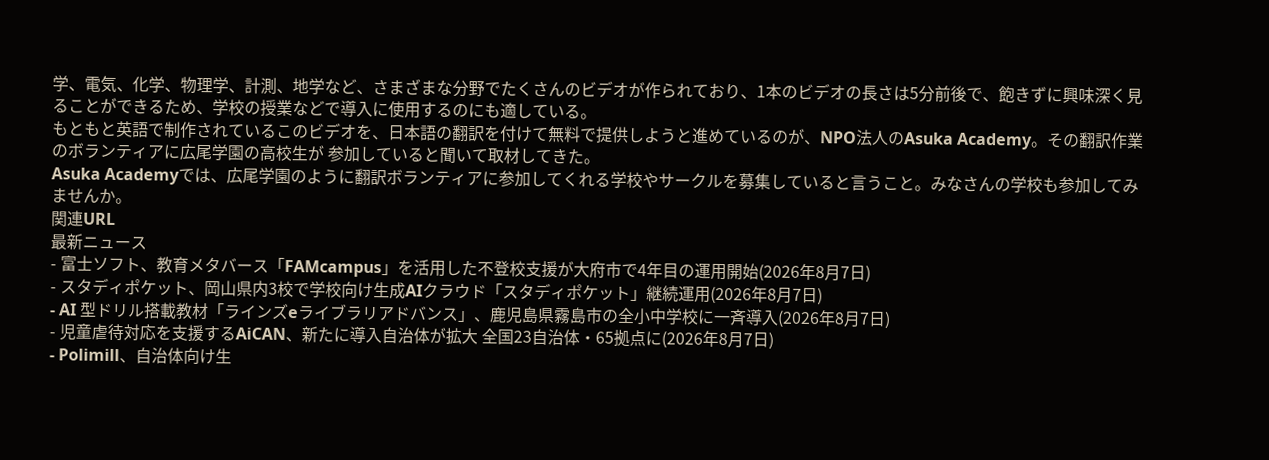学、電気、化学、物理学、計測、地学など、さまざまな分野でたくさんのビデオが作られており、1本のビデオの長さは5分前後で、飽きずに興味深く見ることができるため、学校の授業などで導入に使用するのにも適している。
もともと英語で制作されているこのビデオを、日本語の翻訳を付けて無料で提供しようと進めているのが、NPO法人のAsuka Academy。その翻訳作業のボランティアに広尾学園の高校生が 参加していると聞いて取材してきた。
Asuka Academyでは、広尾学園のように翻訳ボランティアに参加してくれる学校やサークルを募集していると言うこと。みなさんの学校も参加してみませんか。
関連URL
最新ニュース
- 富⼠ソフト、教育メタバース「FAMcampus」を活用した不登校支援が大府市で4年目の運用開始(2026年8月7日)
- スタディポケット、岡山県内3校で学校向け生成AIクラウド「スタディポケット」継続運用(2026年8月7日)
- AI 型ドリル搭載教材「ラインズeライブラリアドバンス」、鹿児島県霧島市の全小中学校に一斉導入(2026年8月7日)
- 児童虐待対応を支援するAiCAN、新たに導入自治体が拡大 全国23自治体・65拠点に(2026年8月7日)
- Polimill、自治体向け生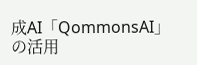成AI「QommonsAI」の活用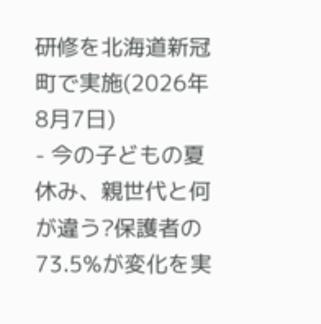研修を北海道新冠町で実施(2026年8月7日)
- 今の子どもの夏休み、親世代と何が違う?保護者の73.5%が変化を実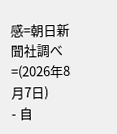感=朝日新聞社調べ=(2026年8月7日)
- 自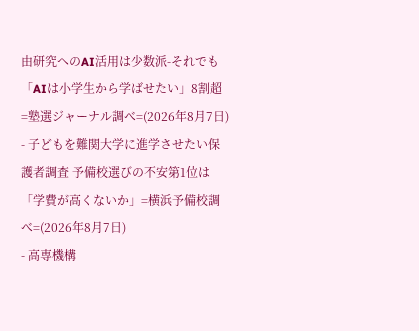由研究へのAI活用は少数派-それでも「AIは小学生から学ばせたい」8割超 =塾選ジャーナル調べ=(2026年8月7日)
- 子どもを難関大学に進学させたい保護者調査 予備校選びの不安第1位は「学費が高くないか」=横浜予備校調べ=(2026年8月7日)
- 高専機構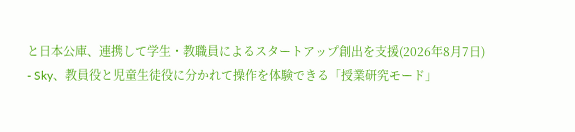と日本公庫、連携して学生・教職員によるスタートアップ創出を支援(2026年8月7日)
- Sky、教員役と児童生徒役に分かれて操作を体験できる「授業研究モード」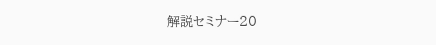解説セミナー20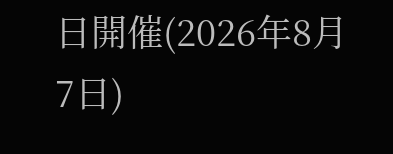日開催(2026年8月7日)